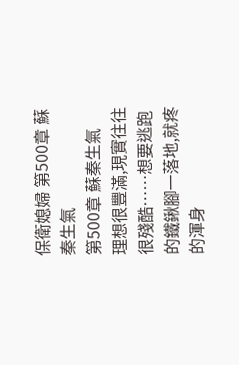保衛媳婦 第500章 蘇秦生氣
第500章 蘇秦生氣
理想很豐滿,現實往往很殘酷……想要逃跑的鐵鍬腳一落地,就疼的渾身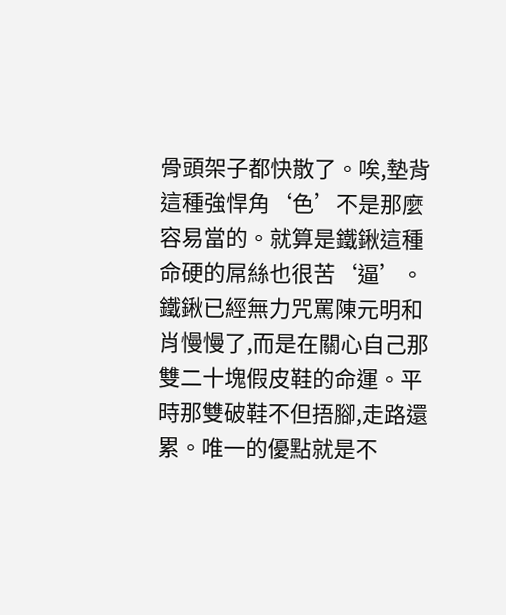骨頭架子都快散了。唉,墊背這種強悍角‘色’不是那麼容易當的。就算是鐵鍬這種命硬的屌絲也很苦‘逼’。
鐵鍬已經無力咒罵陳元明和肖慢慢了,而是在關心自己那雙二十塊假皮鞋的命運。平時那雙破鞋不但捂腳,走路還累。唯一的優點就是不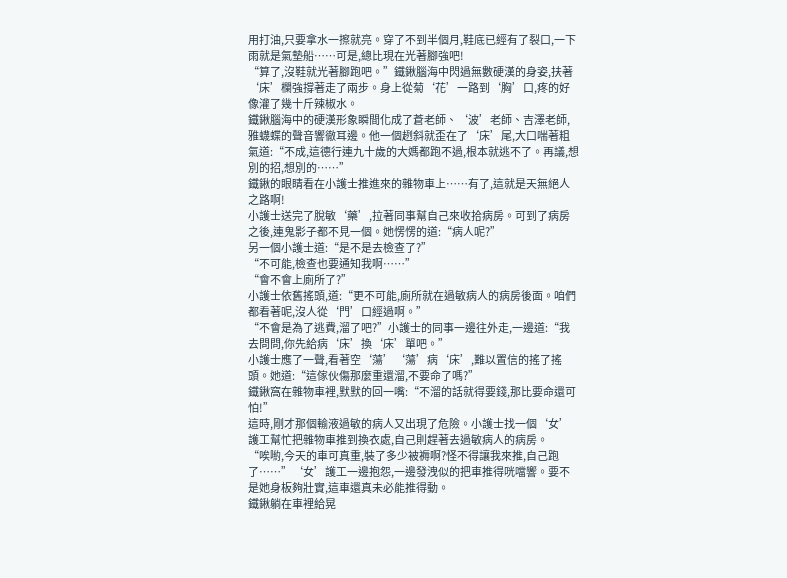用打油,只要拿水一擦就亮。穿了不到半個月,鞋底已經有了裂口,一下雨就是氣墊船……可是,總比現在光著腳強吧!
“算了,沒鞋就光著腳跑吧。”鐵鍬腦海中閃過無數硬漢的身姿,扶著‘床’欄強撐著走了兩步。身上從菊‘花’一路到‘胸’口,疼的好像灌了幾十斤辣椒水。
鐵鍬腦海中的硬漢形象瞬間化成了蒼老師、‘波’老師、吉澤老師,雅蠛蝶的聲音響徹耳邊。他一個趔斜就歪在了‘床’尾,大口喘著粗氣道:“不成,這德行連九十歲的大媽都跑不過,根本就逃不了。再議,想別的招,想別的……”
鐵鍬的眼睛看在小護士推進來的雜物車上……有了,這就是天無絕人之路啊!
小護士送完了脫敏‘藥’,拉著同事幫自己來收拾病房。可到了病房之後,連鬼影子都不見一個。她愣愣的道:“病人呢?”
另一個小護士道:“是不是去檢查了?”
“不可能,檢查也要通知我啊……”
“會不會上廁所了?”
小護士依舊搖頭,道:“更不可能,廁所就在過敏病人的病房後面。咱們都看著呢,沒人從‘門’口經過啊。”
“不會是為了逃費,溜了吧?”小護士的同事一邊往外走,一邊道:“我去問問,你先給病‘床’換‘床’單吧。”
小護士應了一聲,看著空‘蕩’‘蕩’病‘床’,難以置信的搖了搖頭。她道:“這傢伙傷那麼重還溜,不要命了嗎?”
鐵鍬窩在雜物車裡,默默的回一嘴:“不溜的話就得要錢,那比要命還可怕!”
這時,剛才那個輸液過敏的病人又出現了危險。小護士找一個‘女’護工幫忙把雜物車推到換衣處,自己則趕著去過敏病人的病房。
“唉喲,今天的車可真重,裝了多少被褥啊?怪不得讓我來推,自己跑了……”‘女’護工一邊抱怨,一邊發洩似的把車推得咣噹響。要不是她身板夠壯實,這車還真未必能推得動。
鐵鍬躺在車裡給晃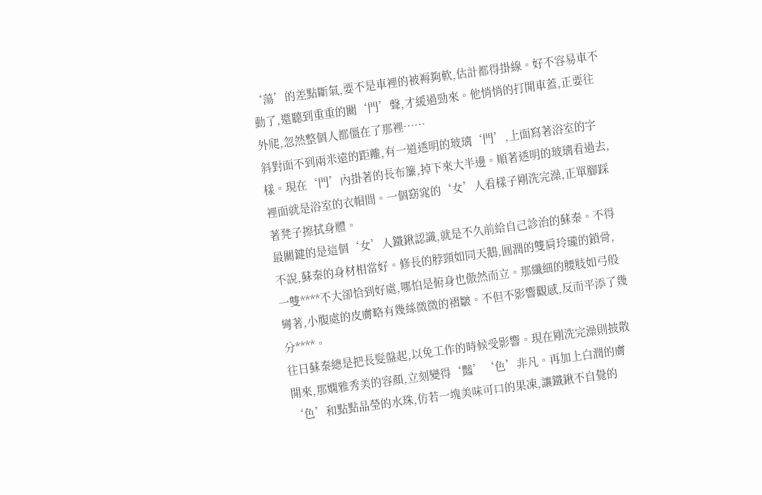‘蕩’的差點斷氣,要不是車裡的被褥夠軟,估計都得掛線。好不容易車不動了,還聽到重重的關‘門’聲,才緩過勁來。他悄悄的打開車蓋,正要往外爬,忽然整個人都僵在了那裡……
斜對面不到兩米遠的距離,有一道透明的玻璃‘門’,上面寫著浴室的字樣。現在‘門’內掛著的長布簾,掉下來大半邊。順著透明的玻璃看過去,裡面就是浴室的衣帽間。一個窈窕的‘女’人看樣子剛洗完澡,正單腳踩著凳子擦拭身體。
最關鍵的是這個‘女’人鐵鍬認識,就是不久前給自己診治的蘇秦。不得不說,蘇秦的身材相當好。修長的脖頸如同天鵝,圓潤的雙肩玲瓏的鎖骨,一雙****不大卻恰到好處,哪怕是俯身也傲然而立。那纖細的腰肢如弓般彎著,小腹處的皮膚略有幾絲微微的褶皺。不但不影響觀感,反而平添了幾分****。
往日蘇秦總是把長髮盤起,以免工作的時候受影響。現在剛洗完澡則披散開來,那嫻雅秀美的容顏,立刻變得‘豔’‘色’非凡。再加上白潤的膚‘色’和點點晶瑩的水珠,仿若一塊美味可口的果凍,讓鐵鍬不自覺的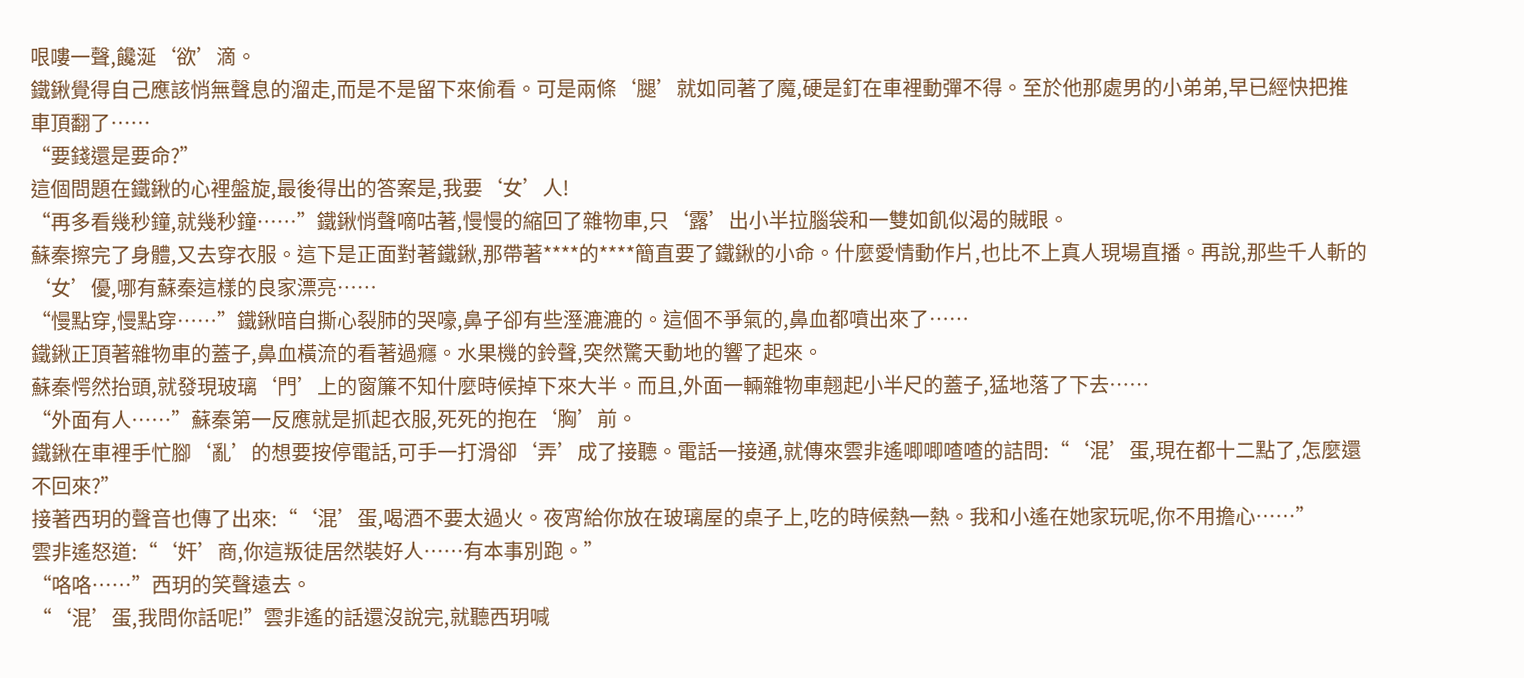哏嘍一聲,饞涎‘欲’滴。
鐵鍬覺得自己應該悄無聲息的溜走,而是不是留下來偷看。可是兩條‘腿’就如同著了魔,硬是釘在車裡動彈不得。至於他那處男的小弟弟,早已經快把推車頂翻了……
“要錢還是要命?”
這個問題在鐵鍬的心裡盤旋,最後得出的答案是,我要‘女’人!
“再多看幾秒鐘,就幾秒鐘……”鐵鍬悄聲嘀咕著,慢慢的縮回了雜物車,只‘露’出小半拉腦袋和一雙如飢似渴的賊眼。
蘇秦擦完了身體,又去穿衣服。這下是正面對著鐵鍬,那帶著****的****簡直要了鐵鍬的小命。什麼愛情動作片,也比不上真人現場直播。再說,那些千人斬的‘女’優,哪有蘇秦這樣的良家漂亮……
“慢點穿,慢點穿……”鐵鍬暗自撕心裂肺的哭嚎,鼻子卻有些溼漉漉的。這個不爭氣的,鼻血都噴出來了……
鐵鍬正頂著雜物車的蓋子,鼻血橫流的看著過癮。水果機的鈴聲,突然驚天動地的響了起來。
蘇秦愕然抬頭,就發現玻璃‘門’上的窗簾不知什麼時候掉下來大半。而且,外面一輛雜物車翹起小半尺的蓋子,猛地落了下去……
“外面有人……”蘇秦第一反應就是抓起衣服,死死的抱在‘胸’前。
鐵鍬在車裡手忙腳‘亂’的想要按停電話,可手一打滑卻‘弄’成了接聽。電話一接通,就傳來雲非遙唧唧喳喳的詰問:“‘混’蛋,現在都十二點了,怎麼還不回來?”
接著西玥的聲音也傳了出來:“‘混’蛋,喝酒不要太過火。夜宵給你放在玻璃屋的桌子上,吃的時候熱一熱。我和小遙在她家玩呢,你不用擔心……”
雲非遙怒道:“‘奸’商,你這叛徒居然裝好人……有本事別跑。”
“咯咯……”西玥的笑聲遠去。
“‘混’蛋,我問你話呢!”雲非遙的話還沒說完,就聽西玥喊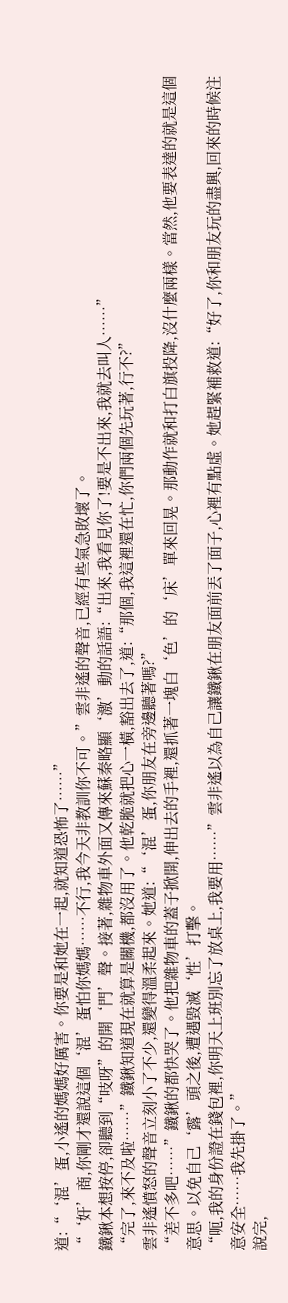道:“‘混’蛋,小遙的媽媽好厲害。你要是和她在一起,就知道恐怖了……”
“‘奸’商,你剛才還說這個‘混’蛋怕你媽媽……不行,我今天非教訓你不可。”雲非遙的聲音,已經有些氣急敗壞了。
鐵鍬本想按停,卻聽到“吱呀”的開‘門’聲。接著,雜物車外面又傳來蘇秦略顯‘激’動的話語:“出來,我看見你了!要是不出來,我就去叫人……”
“完了,來不及啦……”鐵鍬知道現在就算是關機,都沒用了。他乾脆就把心一橫,豁出去了,道:“那個,我這裡還在忙,你們兩個先玩著,行不?”
雲非遙憤怒的聲音立刻小了不少,還變得溫柔起來。她道:“‘混’蛋,你朋友在旁邊聽著嗎?”
“差不多吧……”鐵鍬的都快哭了。他把雜物車的蓋子掀開,伸出去的手裡,還抓著一塊白‘色’的‘床’單來回晃。那動作就和打白旗投降,沒什麼兩樣。當然,他要表達的就是這個意思。以免自己‘露’頭之後,遭遇毀滅‘性’打擊。
“呃,我的身份證在錢包裡,你明天上班別忘了放桌上,我要用……”雲非遙以為自己讓鐵鍬在朋友面前丟了面子,心裡有點虛。她趕緊補救道:“好了,你和朋友玩的盡興,回來的時候注意安全……我先掛了。”
說完,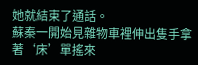她就結束了通話。
蘇秦一開始見雜物車裡伸出隻手拿著‘床’單搖來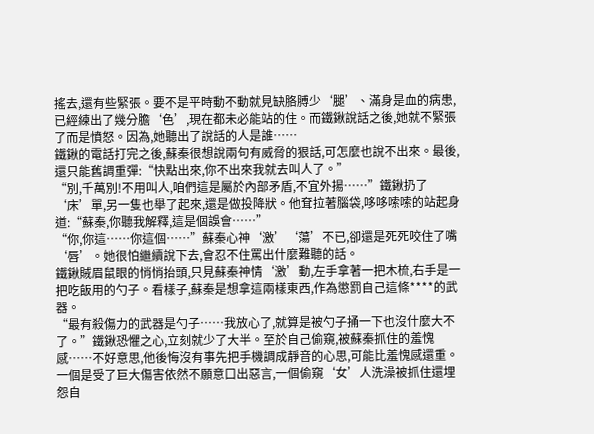搖去,還有些緊張。要不是平時動不動就見缺胳膊少‘腿’、滿身是血的病患,已經練出了幾分膽‘色’,現在都未必能站的住。而鐵鍬說話之後,她就不緊張了而是憤怒。因為,她聽出了說話的人是誰……
鐵鍬的電話打完之後,蘇秦很想說兩句有威脅的狠話,可怎麼也說不出來。最後,還只能舊調重彈:“快點出來,你不出來我就去叫人了。”
“別,千萬別!不用叫人,咱們這是屬於內部矛盾,不宜外揚……”鐵鍬扔了‘床’單,另一隻也舉了起來,還是做投降狀。他耷拉著腦袋,哆哆嗦嗦的站起身道:“蘇秦,你聽我解釋,這是個誤會……”
“你,你這……你這個……”蘇秦心神‘激’‘蕩’不已,卻還是死死咬住了嘴‘唇’。她很怕繼續說下去,會忍不住罵出什麼難聽的話。
鐵鍬賊眉鼠眼的悄悄抬頭,只見蘇秦神情‘激’動,左手拿著一把木梳,右手是一把吃飯用的勺子。看樣子,蘇秦是想拿這兩樣東西,作為懲罰自己這條****的武器。
“最有殺傷力的武器是勺子……我放心了,就算是被勺子捅一下也沒什麼大不了。”鐵鍬恐懼之心,立刻就少了大半。至於自己偷窺,被蘇秦抓住的羞愧感……不好意思,他後悔沒有事先把手機調成靜音的心思,可能比羞愧感還重。
一個是受了巨大傷害依然不願意口出惡言,一個偷窺‘女’人洗澡被抓住還埋怨自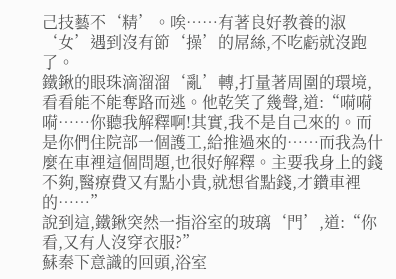己技藝不‘精’。唉……有著良好教養的淑‘女’遇到沒有節‘操’的屌絲,不吃虧就沒跑了。
鐵鍬的眼珠滴溜溜‘亂’轉,打量著周圍的環境,看看能不能奪路而逃。他乾笑了幾聲,道:“嗬嗬嗬……你聽我解釋啊!其實,我不是自己來的。而是你們住院部一個護工,給推過來的……而我為什麼在車裡這個問題,也很好解釋。主要我身上的錢不夠,醫療費又有點小貴,就想省點錢,才鑽車裡的……”
說到這,鐵鍬突然一指浴室的玻璃‘門’,道:“你看,又有人沒穿衣服?”
蘇秦下意識的回頭,浴室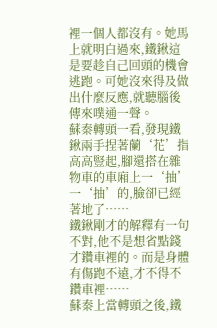裡一個人都沒有。她馬上就明白過來,鐵鍬這是要趁自己回頭的機會逃跑。可她沒來得及做出什麼反應,就聽腦後傳來噗通一聲。
蘇秦轉頭一看,發現鐵鍬兩手捏著蘭‘花’指高高豎起,腳還搭在雜物車的車廂上一‘抽’一‘抽’的,臉卻已經著地了……
鐵鍬剛才的解釋有一句不對,他不是想省點錢才鑽車裡的。而是身體有傷跑不遠,才不得不鑽車裡……
蘇秦上當轉頭之後,鐵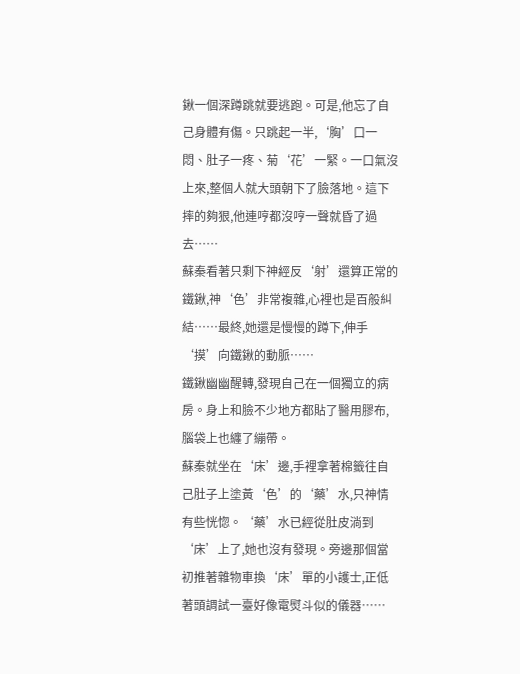鍬一個深蹲跳就要逃跑。可是,他忘了自己身體有傷。只跳起一半,‘胸’口一悶、肚子一疼、菊‘花’一緊。一口氣沒上來,整個人就大頭朝下了臉落地。這下摔的夠狠,他連哼都沒哼一聲就昏了過去……
蘇秦看著只剩下神經反‘射’還算正常的鐵鍬,神‘色’非常複雜,心裡也是百般糾結……最終,她還是慢慢的蹲下,伸手‘摸’向鐵鍬的動脈……
鐵鍬幽幽醒轉,發現自己在一個獨立的病房。身上和臉不少地方都貼了醫用膠布,腦袋上也纏了繃帶。
蘇秦就坐在‘床’邊,手裡拿著棉籤往自己肚子上塗黃‘色’的‘藥’水,只神情有些恍惚。‘藥’水已經從肚皮淌到‘床’上了,她也沒有發現。旁邊那個當初推著雜物車換‘床’單的小護士,正低著頭調試一臺好像電熨斗似的儀器……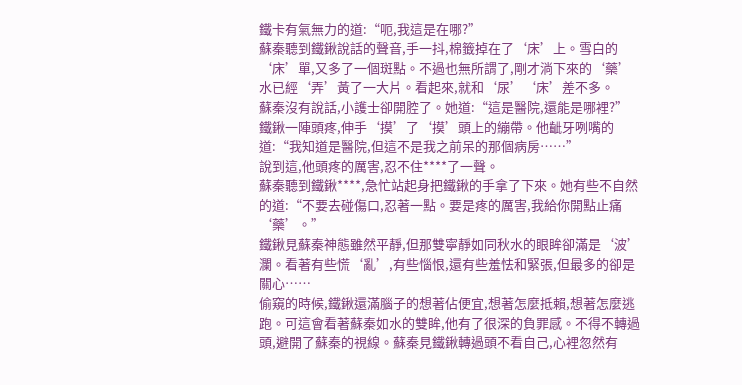鐵卡有氣無力的道:“呃,我這是在哪?”
蘇秦聽到鐵鍬說話的聲音,手一抖,棉籤掉在了‘床’上。雪白的‘床’單,又多了一個斑點。不過也無所謂了,剛才淌下來的‘藥’水已經‘弄’黃了一大片。看起來,就和‘尿’‘床’差不多。
蘇秦沒有說話,小護士卻開腔了。她道:“這是醫院,還能是哪裡?”
鐵鍬一陣頭疼,伸手‘摸’了‘摸’頭上的繃帶。他齜牙咧嘴的道:“我知道是醫院,但這不是我之前呆的那個病房……”
說到這,他頭疼的厲害,忍不住****了一聲。
蘇秦聽到鐵鍬****,急忙站起身把鐵鍬的手拿了下來。她有些不自然的道:“不要去碰傷口,忍著一點。要是疼的厲害,我給你開點止痛‘藥’。”
鐵鍬見蘇秦神態雖然平靜,但那雙寧靜如同秋水的眼眸卻滿是‘波’瀾。看著有些慌‘亂’,有些惱恨,還有些羞怯和緊張,但最多的卻是關心……
偷窺的時候,鐵鍬還滿腦子的想著佔便宜,想著怎麼抵賴,想著怎麼逃跑。可這會看著蘇秦如水的雙眸,他有了很深的負罪感。不得不轉過頭,避開了蘇秦的視線。蘇秦見鐵鍬轉過頭不看自己,心裡忽然有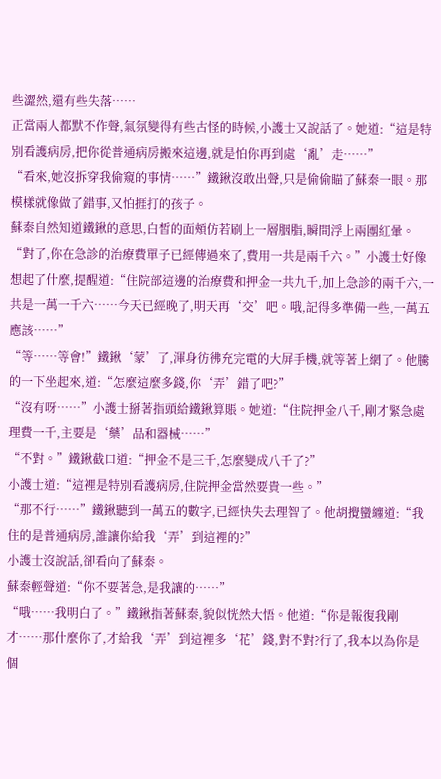些澀然,還有些失落……
正當兩人都默不作聲,氣氛變得有些古怪的時候,小護士又說話了。她道:“這是特別看護病房,把你從普通病房搬來這邊,就是怕你再到處‘亂’走……”
“看來,她沒拆穿我偷窺的事情……”鐵鍬沒敢出聲,只是偷偷瞄了蘇秦一眼。那模樣就像做了錯事,又怕捱打的孩子。
蘇秦自然知道鐵鍬的意思,白皙的面頰仿若刷上一層胭脂,瞬間浮上兩團紅暈。
“對了,你在急診的治療費單子已經傳過來了,費用一共是兩千六。”小護士好像想起了什麼,提醒道:“住院部這邊的治療費和押金一共九千,加上急診的兩千六,一共是一萬一千六……今天已經晚了,明天再‘交’吧。哦,記得多準備一些,一萬五應該……”
“等……等會!”鐵鍬‘蒙’了,渾身彷彿充完電的大屏手機,就等著上網了。他騰的一下坐起來,道:“怎麼這麼多錢,你‘弄’錯了吧?”
“沒有呀……”小護士掰著指頭給鐵鍬算賬。她道:“住院押金八千,剛才緊急處理費一千,主要是‘藥’品和器械……”
“不對。”鐵鍬截口道:“押金不是三千,怎麼變成八千了?”
小護士道:“這裡是特別看護病房,住院押金當然要貴一些。”
“那不行……”鐵鍬聽到一萬五的數字,已經快失去理智了。他胡攪蠻纏道:“我住的是普通病房,誰讓你給我‘弄’到這裡的?”
小護士沒說話,卻看向了蘇秦。
蘇秦輕聲道:“你不要著急,是我讓的……”
“哦……我明白了。”鐵鍬指著蘇秦,貌似恍然大悟。他道:“你是報復我剛才……那什麼你了,才給我‘弄’到這裡多‘花’錢,對不對?行了,我本以為你是個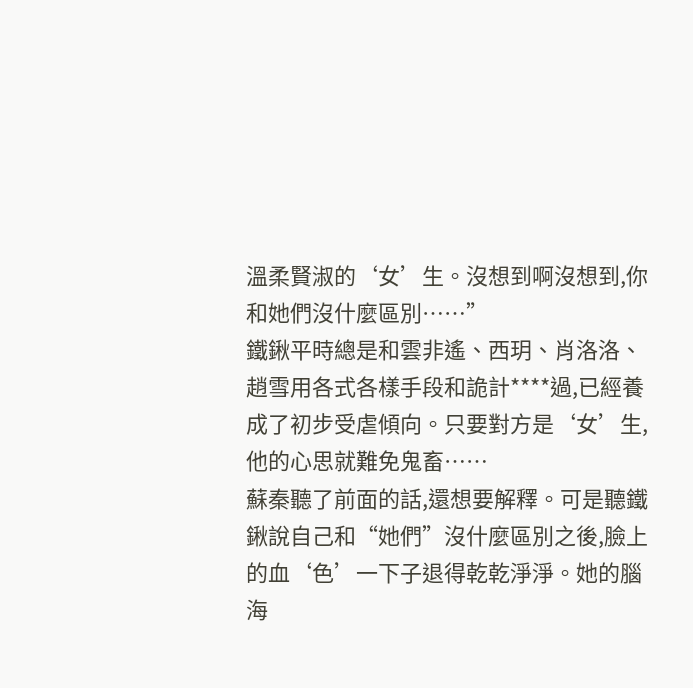溫柔賢淑的‘女’生。沒想到啊沒想到,你和她們沒什麼區別……”
鐵鍬平時總是和雲非遙、西玥、肖洛洛、趙雪用各式各樣手段和詭計****過,已經養成了初步受虐傾向。只要對方是‘女’生,他的心思就難免鬼畜……
蘇秦聽了前面的話,還想要解釋。可是聽鐵鍬說自己和“她們”沒什麼區別之後,臉上的血‘色’一下子退得乾乾淨淨。她的腦海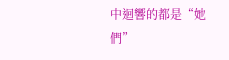中迴響的都是“她們”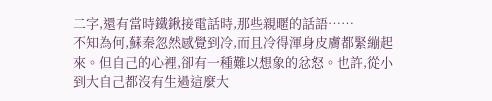二字,還有當時鐵鍬接電話時,那些親暱的話語……
不知為何,蘇秦忽然感覺到冷,而且冷得渾身皮膚都緊繃起來。但自己的心裡,卻有一種難以想象的忿怒。也許,從小到大自己都沒有生過這麼大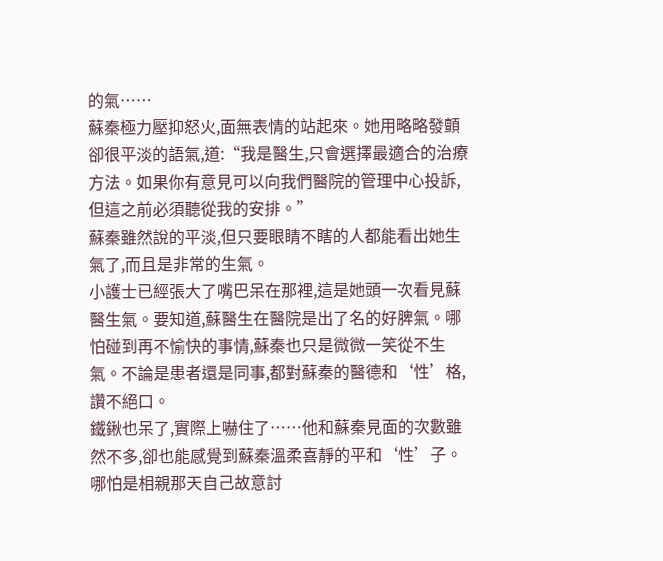的氣……
蘇秦極力壓抑怒火,面無表情的站起來。她用略略發顫卻很平淡的語氣,道:“我是醫生,只會選擇最適合的治療方法。如果你有意見可以向我們醫院的管理中心投訴,但這之前必須聽從我的安排。”
蘇秦雖然說的平淡,但只要眼睛不瞎的人都能看出她生氣了,而且是非常的生氣。
小護士已經張大了嘴巴呆在那裡,這是她頭一次看見蘇醫生氣。要知道,蘇醫生在醫院是出了名的好脾氣。哪怕碰到再不愉快的事情,蘇秦也只是微微一笑從不生氣。不論是患者還是同事,都對蘇秦的醫德和‘性’格,讚不絕口。
鐵鍬也呆了,實際上嚇住了……他和蘇秦見面的次數雖然不多,卻也能感覺到蘇秦溫柔喜靜的平和‘性’子。哪怕是相親那天自己故意討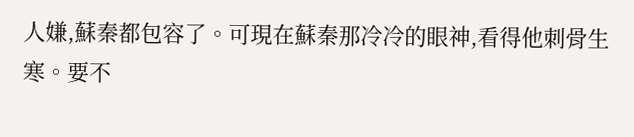人嫌,蘇秦都包容了。可現在蘇秦那冷冷的眼神,看得他刺骨生寒。要不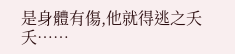是身體有傷,他就得逃之夭夭……